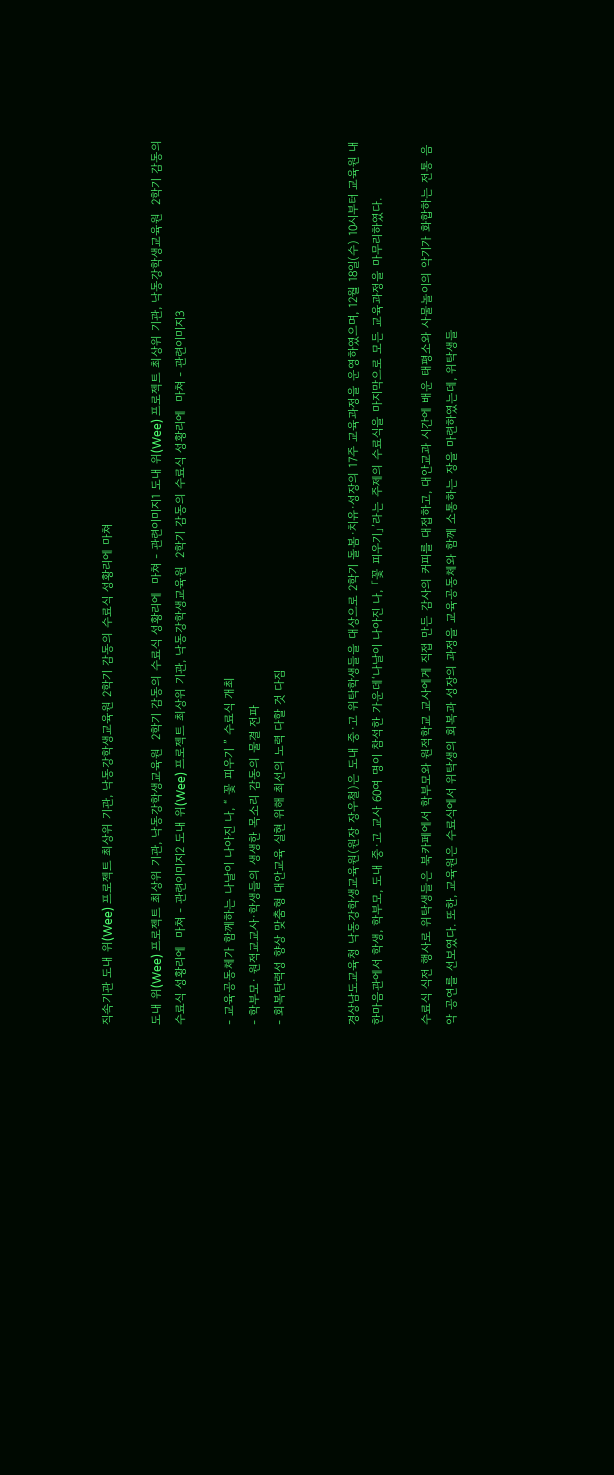직속기관 도내 위(Wee) 프로젝트 최상위 기관, 낙동강학생교육원 2학기 감동의 수료식 성황리에 마쳐

도내 위(Wee) 프로젝트 최상위 기관, 낙동강학생교육원  2학기 감동의 수료식 성황리에  마쳐 - 관련이미지1 도내 위(Wee) 프로젝트 최상위 기관, 낙동강학생교육원  2학기 감동의 수료식 성황리에  마쳐 - 관련이미지2 도내 위(Wee) 프로젝트 최상위 기관, 낙동강학생교육원  2학기 감동의 수료식 성황리에  마쳐 - 관련이미지3

- 교육공동체가 함께하는 나날이 나아진 나, “ 꽃 피우기 ” 수료식 개최
- 학부모· 원적교교사·학생들의 생생한 목소리 감동의 물결 전파
- 회복탄력성 향상 맞춤형 대안교육 실현 위해 최선의 노력 다할 것 다짐


경상남도교육청 낙동강학생교육원(원장 장우철)은 도내 중·고 위탁학생들을 대상으로 2학기 돌봄·치유·성장의 17주 교육과정을 운영하였으며, 12월 18일(수) 10시부터 교육원 내 한마음관에서 학생, 학부모, 도내 중·고 교사 60여 명이 참석한 가운데‘나날이 나아진 나, 「꽃 피우기」’라는 주제의 수료식을 마지막으로 모든 교육과정을 마무리하였다.

수료식 식전 행사로 위탁생들은 북카페에서 학부모와 원적학교 교사에게 직접 만든 감사의 커피를 대접하고, 대안교과 시간에 배운 태평소와 사물놀이의 악기가 화합하는 전통 음악 공연를 선보였다. 또한, 교육원은 수료식에서 위탁생의 회복과 성장의 과정을 교육공동체와 함께 소통하는 장을 마련하였는데, 위탁생들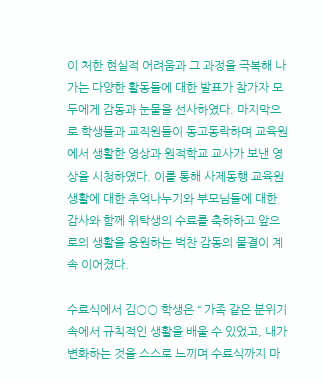이 처한 현실적 어려움과 그 과정을 극복해 나가는 다양한 활동들에 대한 발표가 참가자 모두에게 감동과 눈물을 선사하였다. 마지막으로 학생들과 교직원들이 동고동락하며 교육원에서 생활한 영상과 원적학교 교사가 보낸 영상을 시청하였다. 이를 통해 사제동행 교육원 생활에 대한 추억나누기와 부모님들에 대한 감사와 함께 위탁생의 수료를 축하하고 앞으로의 생활을 응원하는 벅찬 감동의 물결이 계속 이어졌다.

수료식에서 김○○ 학생은 “ 가족 같은 분위기 속에서 규칙적인 생활을 배울 수 있었고, 내가 변화하는 것을 스스로 느끼며 수료식까지 마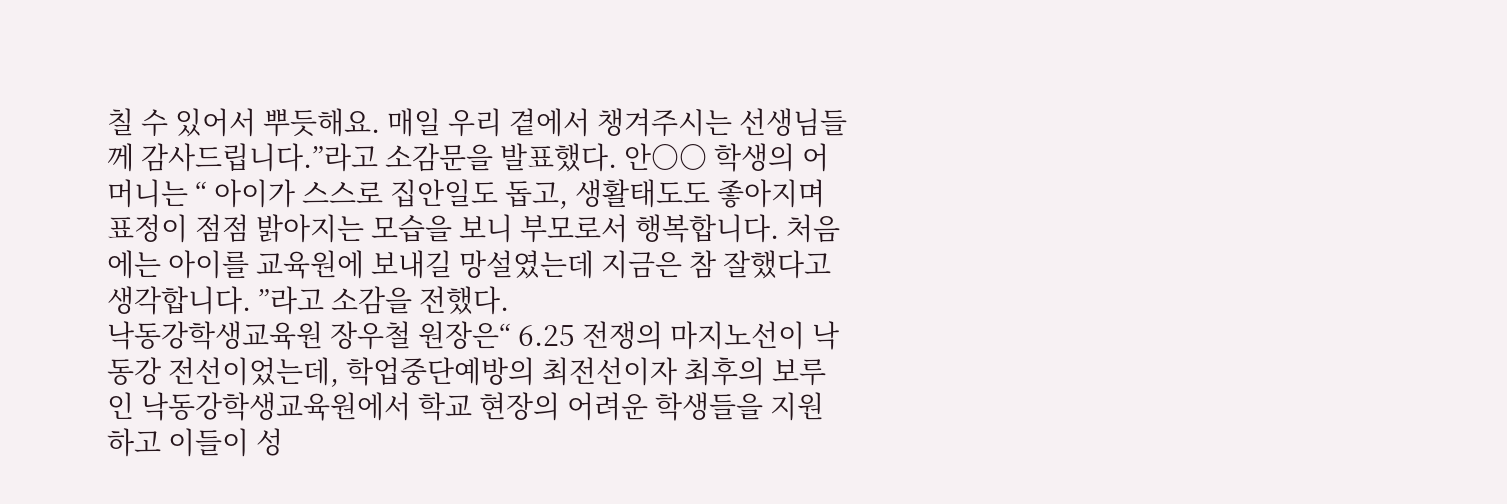칠 수 있어서 뿌듯해요. 매일 우리 곁에서 챙겨주시는 선생님들께 감사드립니다.”라고 소감문을 발표했다. 안○○ 학생의 어머니는 “ 아이가 스스로 집안일도 돕고, 생활태도도 좋아지며 표정이 점점 밝아지는 모습을 보니 부모로서 행복합니다. 처음에는 아이를 교육원에 보내길 망설였는데 지금은 참 잘했다고 생각합니다. ”라고 소감을 전했다.
낙동강학생교육원 장우철 원장은“ 6.25 전쟁의 마지노선이 낙동강 전선이었는데, 학업중단예방의 최전선이자 최후의 보루인 낙동강학생교육원에서 학교 현장의 어려운 학생들을 지원하고 이들이 성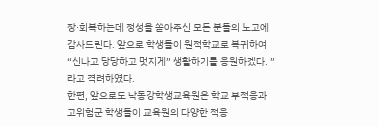장·회복하는데 정성을 쏟아주신 모든 분들의 노고에 감사드린다. 앞으로 학생들이 원적학교로 복귀하여“신나고 당당하고 멋지게” 생활하기를 응원하겠다. ”라고 격려하였다.
한편, 앞으로도 낙동강학생교육원은 학교 부적응과 고위험군 학생들이 교육원의 다양한 적응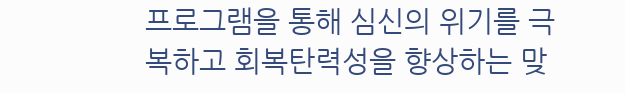프로그램을 통해 심신의 위기를 극복하고 회복탄력성을 향상하는 맞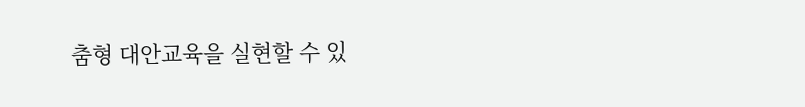춤형 대안교육을 실현할 수 있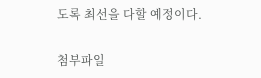도록 최선을 다할 예정이다.

첨부파일